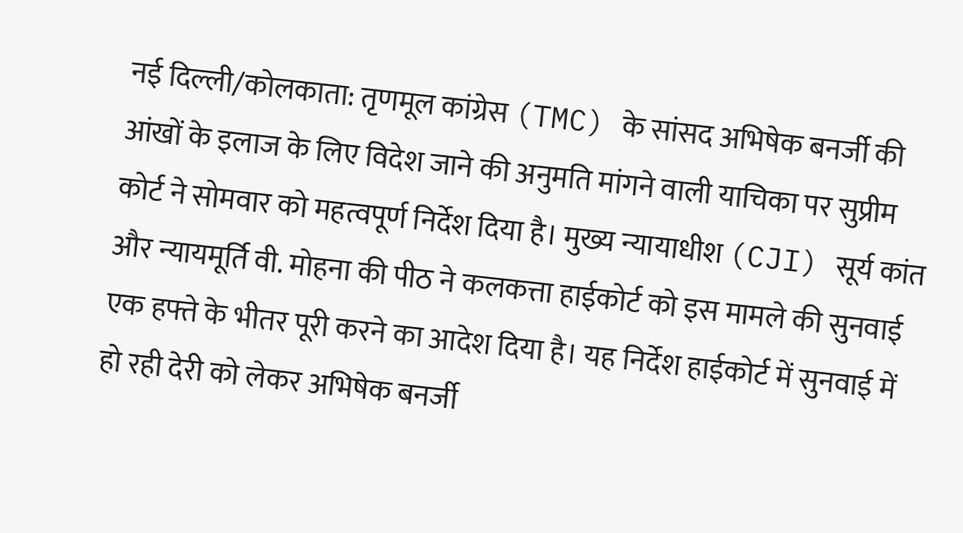नई दिल्ली/कोलकाता: तृणमूल कांग्रेस (TMC) के सांसद अभिषेक बनर्जी की आंखों के इलाज के लिए विदेश जाने की अनुमति मांगने वाली याचिका पर सुप्रीम कोर्ट ने सोमवार को महत्वपूर्ण निर्देश दिया है। मुख्य न्यायाधीश (CJI) सूर्य कांत और न्यायमूर्ति वी. मोहना की पीठ ने कलकत्ता हाईकोर्ट को इस मामले की सुनवाई एक हफ्ते के भीतर पूरी करने का आदेश दिया है। यह निर्देश हाईकोर्ट में सुनवाई में हो रही देरी को लेकर अभिषेक बनर्जी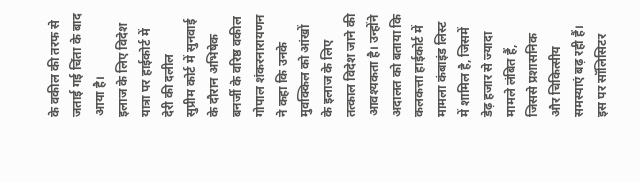के वकील की तरफ से जताई गई चिंता के बाद आया है।
इलाज के लिए विदेश यात्रा पर हाईकोर्ट में देरी की दलील
सुप्रीम कोर्ट में सुनवाई के दौरान अभिषेक बनर्जी के वरिष्ठ वकील गोपाल शंकरनारायणन ने कहा कि उनके मुवक्किल को आंखों के इलाज के लिए तत्काल विदेश जाने की आवश्यकता है। उन्होंने अदालत को बताया कि कलकत्ता हाईकोर्ट में मामला कंबाइंड लिस्ट में शामिल है, जिसमें डेढ़ हजार से ज्यादा मामले लंबित हैं, जिससे प्रशासनिक और चिकित्सीय समस्याएं बढ़ रही हैं। इस पर सॉलिसिटर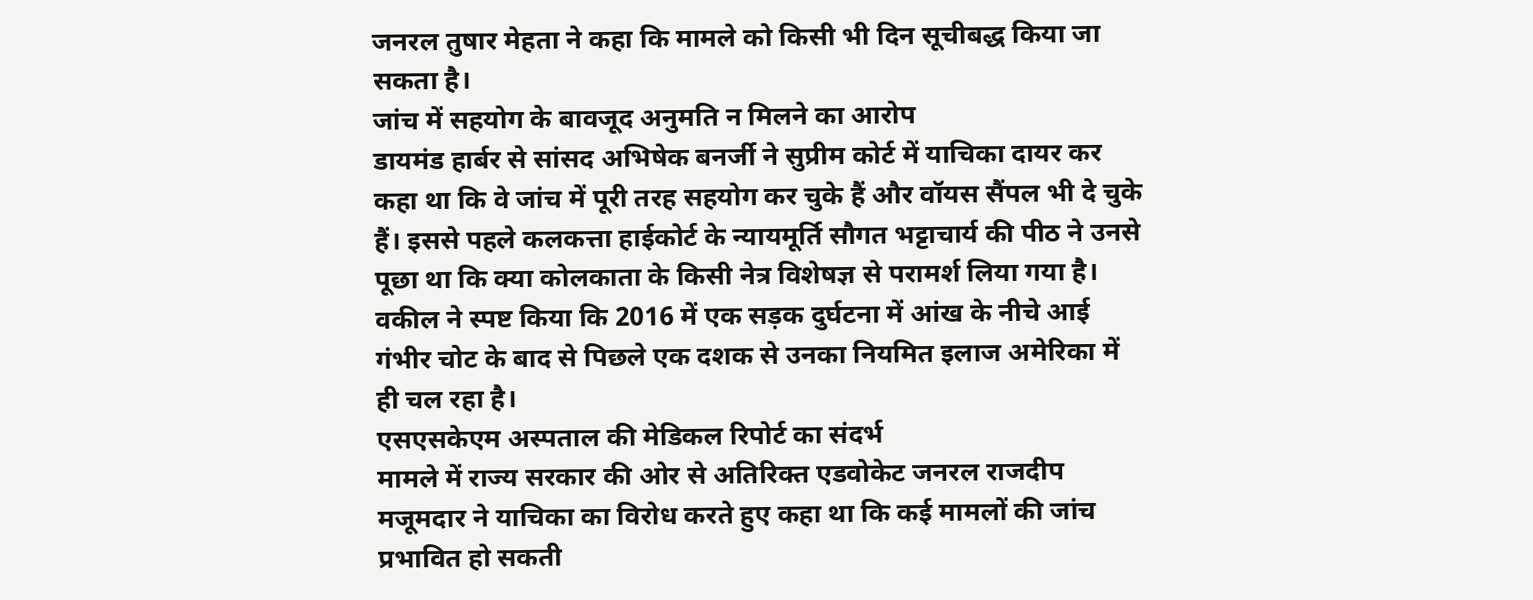जनरल तुषार मेहता ने कहा कि मामले को किसी भी दिन सूचीबद्ध किया जा सकता है।
जांच में सहयोग के बावजूद अनुमति न मिलने का आरोप
डायमंड हार्बर से सांसद अभिषेक बनर्जी ने सुप्रीम कोर्ट में याचिका दायर कर कहा था कि वे जांच में पूरी तरह सहयोग कर चुके हैं और वॉयस सैंपल भी दे चुके हैं। इससे पहले कलकत्ता हाईकोर्ट के न्यायमूर्ति सौगत भट्टाचार्य की पीठ ने उनसे पूछा था कि क्या कोलकाता के किसी नेत्र विशेषज्ञ से परामर्श लिया गया है। वकील ने स्पष्ट किया कि 2016 में एक सड़क दुर्घटना में आंख के नीचे आई गंभीर चोट के बाद से पिछले एक दशक से उनका नियमित इलाज अमेरिका में ही चल रहा है।
एसएसकेएम अस्पताल की मेडिकल रिपोर्ट का संदर्भ
मामले में राज्य सरकार की ओर से अतिरिक्त एडवोकेट जनरल राजदीप मजूमदार ने याचिका का विरोध करते हुए कहा था कि कई मामलों की जांच प्रभावित हो सकती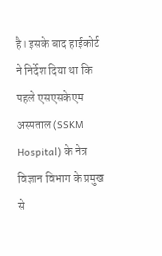है। इसके बाद हाईकोर्ट ने निर्देश दिया था कि पहले एसएसकेएम अस्पताल (SSKM Hospital) के नेत्र विज्ञान विभाग के प्रमुख से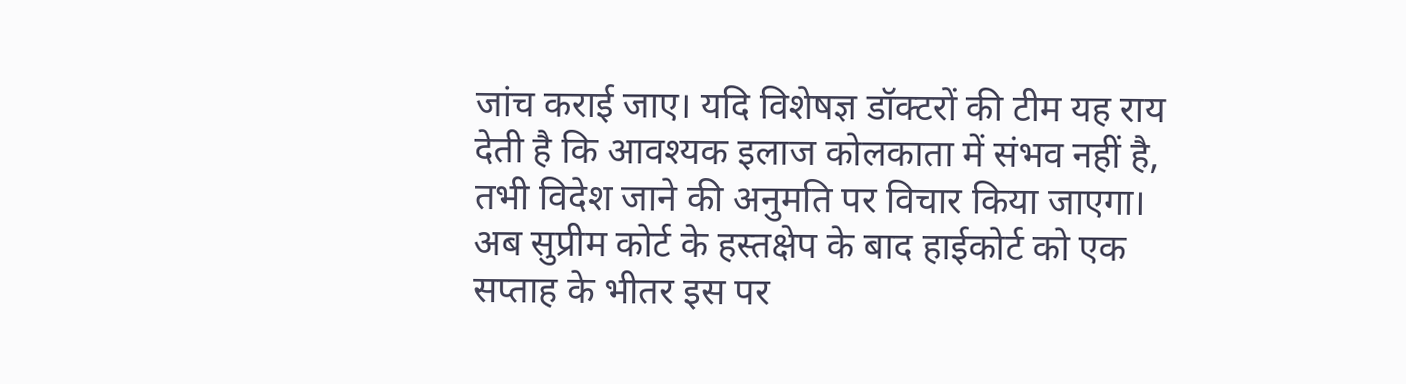जांच कराई जाए। यदि विशेषज्ञ डॉक्टरों की टीम यह राय देती है कि आवश्यक इलाज कोलकाता में संभव नहीं है, तभी विदेश जाने की अनुमति पर विचार किया जाएगा। अब सुप्रीम कोर्ट के हस्तक्षेप के बाद हाईकोर्ट को एक सप्ताह के भीतर इस पर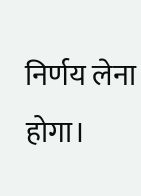निर्णय लेना होगा।